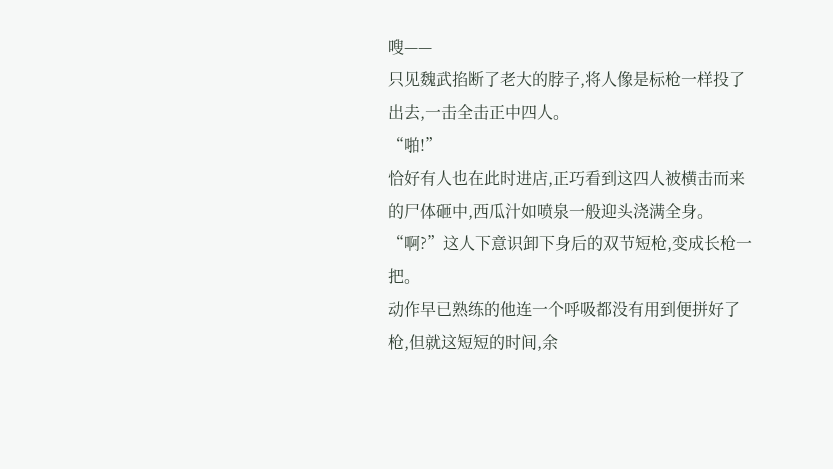嗖——
只见魏武掐断了老大的脖子,将人像是标枪一样投了出去,一击全击正中四人。
“啪!”
恰好有人也在此时进店,正巧看到这四人被横击而来的尸体砸中,西瓜汁如喷泉一般迎头浇满全身。
“啊?”这人下意识卸下身后的双节短枪,变成长枪一把。
动作早已熟练的他连一个呼吸都没有用到便拼好了枪,但就这短短的时间,余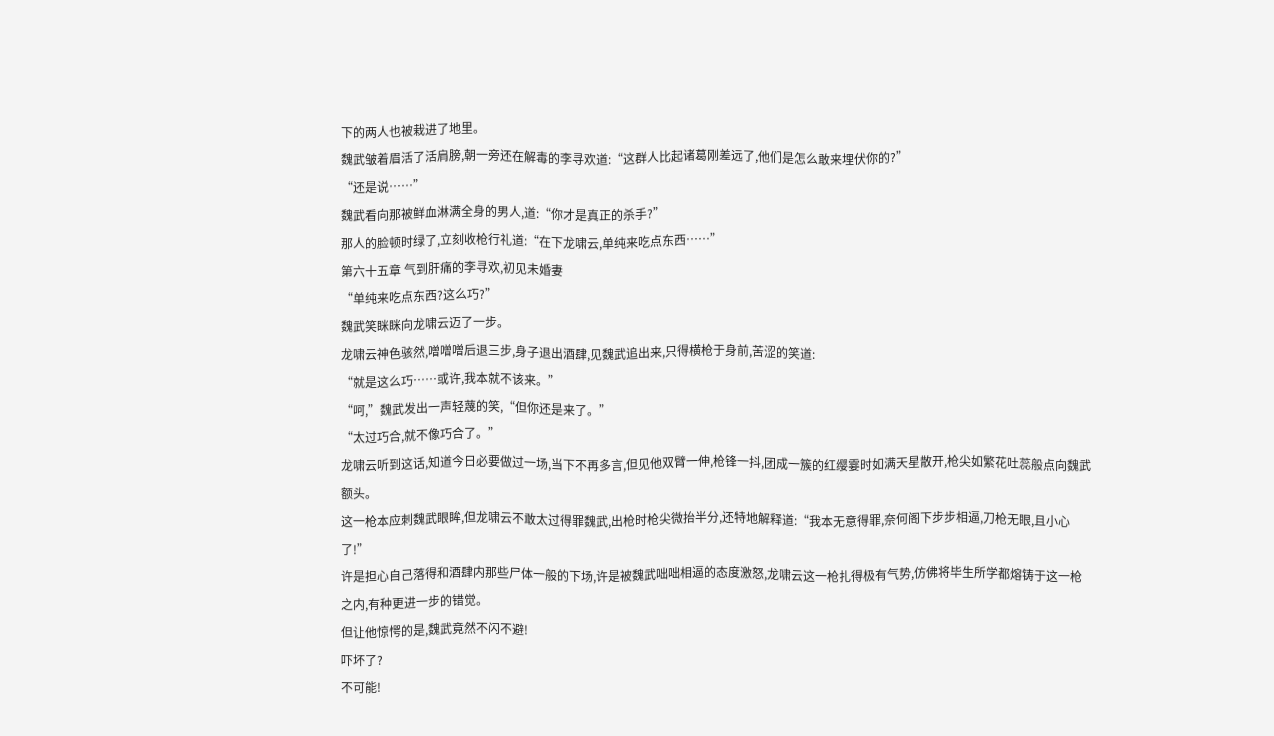下的两人也被栽进了地里。
魏武皱着眉活了活肩膀,朝一旁还在解毒的李寻欢道:“这群人比起诸葛刚差远了,他们是怎么敢来埋伏你的?”
“还是说……”
魏武看向那被鲜血淋满全身的男人,道:“你才是真正的杀手?”
那人的脸顿时绿了,立刻收枪行礼道:“在下龙啸云,单纯来吃点东西……”
第六十五章 气到肝痛的李寻欢,初见未婚妻
“单纯来吃点东西?这么巧?”
魏武笑眯眯向龙啸云迈了一步。
龙啸云神色骇然,噌噌噌后退三步,身子退出酒肆,见魏武追出来,只得横枪于身前,苦涩的笑道:
“就是这么巧……或许,我本就不该来。”
“呵,”魏武发出一声轻蔑的笑,“但你还是来了。”
“太过巧合,就不像巧合了。”
龙啸云听到这话,知道今日必要做过一场,当下不再多言,但见他双臂一伸,枪锋一抖,团成一簇的红缨霎时如满天星散开,枪尖如繁花吐蕊般点向魏武额头。
这一枪本应刺魏武眼眸,但龙啸云不敢太过得罪魏武,出枪时枪尖微抬半分,还特地解释道:“我本无意得罪,奈何阁下步步相逼,刀枪无眼,且小心了!”
许是担心自己落得和酒肆内那些尸体一般的下场,许是被魏武咄咄相逼的态度激怒,龙啸云这一枪扎得极有气势,仿佛将毕生所学都熔铸于这一枪之内,有种更进一步的错觉。
但让他惊愕的是,魏武竟然不闪不避!
吓坏了?
不可能!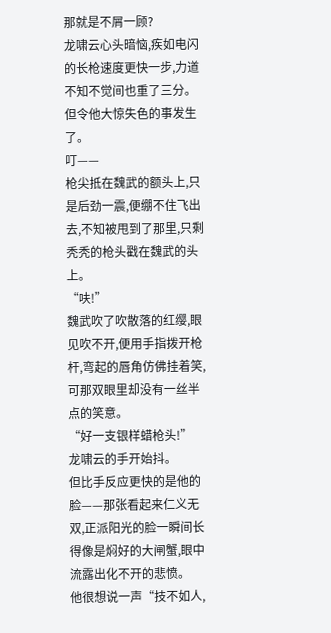那就是不屑一顾?
龙啸云心头暗恼,疾如电闪的长枪速度更快一步,力道不知不觉间也重了三分。
但令他大惊失色的事发生了。
叮——
枪尖抵在魏武的额头上,只是后劲一震,便绷不住飞出去,不知被甩到了那里,只剩秃秃的枪头戳在魏武的头上。
“呋!”
魏武吹了吹散落的红缨,眼见吹不开,便用手指拨开枪杆,弯起的唇角仿佛挂着笑,可那双眼里却没有一丝半点的笑意。
“好一支银样蜡枪头!”
龙啸云的手开始抖。
但比手反应更快的是他的脸——那张看起来仁义无双,正派阳光的脸一瞬间长得像是焖好的大闸蟹,眼中流露出化不开的悲愤。
他很想说一声“技不如人,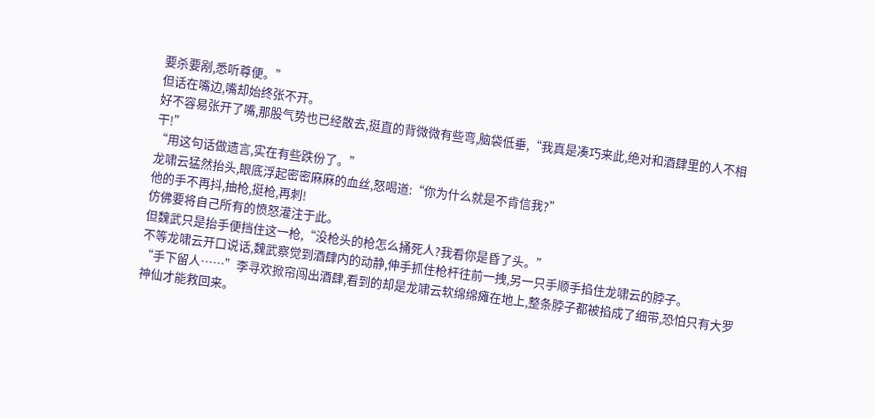要杀要剐,悉听尊便。”
但话在嘴边,嘴却始终张不开。
好不容易张开了嘴,那股气势也已经散去,挺直的背微微有些弯,脑袋低垂,“我真是凑巧来此,绝对和酒肆里的人不相干!”
“用这句话做遗言,实在有些跌份了。”
龙啸云猛然抬头,眼底浮起密密麻麻的血丝,怒喝道:“你为什么就是不肯信我?”
他的手不再抖,抽枪,挺枪,再刺!
仿佛要将自己所有的愤怒灌注于此。
但魏武只是抬手便挡住这一枪,“没枪头的枪怎么捅死人?我看你是昏了头。”
不等龙啸云开口说话,魏武察觉到酒肆内的动静,伸手抓住枪杆往前一拽,另一只手顺手掐住龙啸云的脖子。
“手下留人……”李寻欢掀帘闯出酒肆,看到的却是龙啸云软绵绵瘫在地上,整条脖子都被掐成了细带,恐怕只有大罗神仙才能救回来。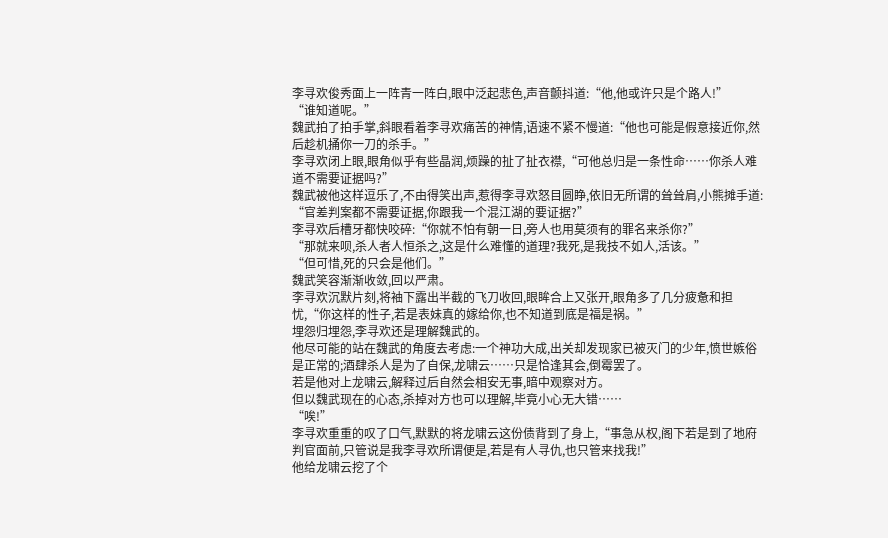李寻欢俊秀面上一阵青一阵白,眼中泛起悲色,声音颤抖道:“他,他或许只是个路人!”
“谁知道呢。”
魏武拍了拍手掌,斜眼看着李寻欢痛苦的神情,语速不紧不慢道:“他也可能是假意接近你,然后趁机捅你一刀的杀手。”
李寻欢闭上眼,眼角似乎有些晶润,烦躁的扯了扯衣襟,“可他总归是一条性命……你杀人难道不需要证据吗?”
魏武被他这样逗乐了,不由得笑出声,惹得李寻欢怒目圆睁,依旧无所谓的耸耸肩,小熊摊手道:
“官差判案都不需要证据,你跟我一个混江湖的要证据?”
李寻欢后槽牙都快咬碎:“你就不怕有朝一日,旁人也用莫须有的罪名来杀你?”
“那就来呗,杀人者人恒杀之,这是什么难懂的道理?我死,是我技不如人,活该。”
“但可惜,死的只会是他们。”
魏武笑容渐渐收敛,回以严肃。
李寻欢沉默片刻,将袖下露出半截的飞刀收回,眼眸合上又张开,眼角多了几分疲惫和担忧,“你这样的性子,若是表妹真的嫁给你,也不知道到底是福是祸。”
埋怨归埋怨,李寻欢还是理解魏武的。
他尽可能的站在魏武的角度去考虑:一个神功大成,出关却发现家已被灭门的少年,愤世嫉俗是正常的;酒肆杀人是为了自保,龙啸云……只是恰逢其会,倒霉罢了。
若是他对上龙啸云,解释过后自然会相安无事,暗中观察对方。
但以魏武现在的心态,杀掉对方也可以理解,毕竟小心无大错……
“唉!”
李寻欢重重的叹了口气,默默的将龙啸云这份债背到了身上,“事急从权,阁下若是到了地府判官面前,只管说是我李寻欢所谓便是,若是有人寻仇,也只管来找我!”
他给龙啸云挖了个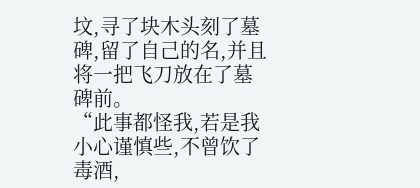坟,寻了块木头刻了墓碑,留了自己的名,并且将一把飞刀放在了墓碑前。
“此事都怪我,若是我小心谨慎些,不曾饮了毒酒,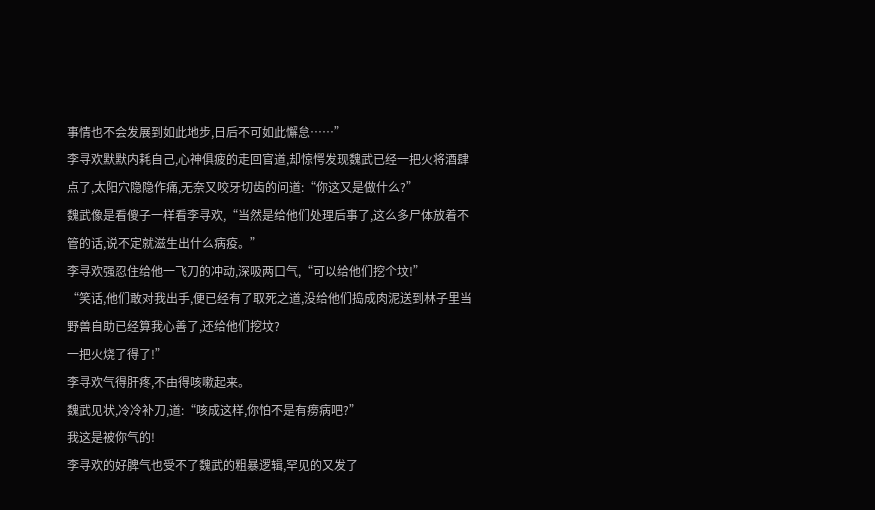事情也不会发展到如此地步,日后不可如此懈怠……”
李寻欢默默内耗自己,心神俱疲的走回官道,却惊愕发现魏武已经一把火将酒肆点了,太阳穴隐隐作痛,无奈又咬牙切齿的问道:“你这又是做什么?”
魏武像是看傻子一样看李寻欢,“当然是给他们处理后事了,这么多尸体放着不管的话,说不定就滋生出什么病疫。”
李寻欢强忍住给他一飞刀的冲动,深吸两口气,“可以给他们挖个坟!”
“笑话,他们敢对我出手,便已经有了取死之道,没给他们捣成肉泥送到林子里当野兽自助已经算我心善了,还给他们挖坟?
一把火烧了得了!”
李寻欢气得肝疼,不由得咳嗽起来。
魏武见状,冷冷补刀,道:“咳成这样,你怕不是有痨病吧?”
我这是被你气的!
李寻欢的好脾气也受不了魏武的粗暴逻辑,罕见的又发了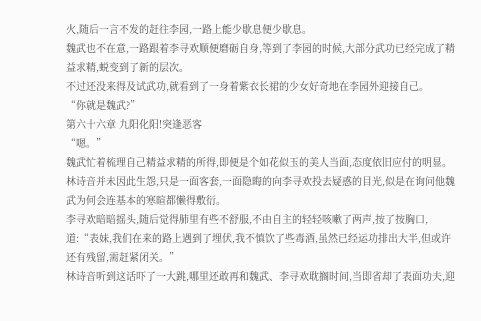火,随后一言不发的赶往李园,一路上能少歇息便少歇息。
魏武也不在意,一路跟着李寻欢顺便磨砺自身,等到了李园的时候,大部分武功已经完成了精益求精,蜕变到了新的层次。
不过还没来得及试武功,就看到了一身着紫衣长裙的少女好奇地在李园外迎接自己。
“你就是魏武?”
第六十六章 九阳化阳!突逢恶客
“嗯。”
魏武忙着梳理自己精益求精的所得,即便是个如花似玉的美人当面,态度依旧应付的明显。
林诗音并未因此生怨,只是一面客套,一面隐晦的向李寻欢投去疑惑的目光,似是在询问他魏武为何会连基本的寒暄都懒得敷衍。
李寻欢暗暗摇头,随后觉得肺里有些不舒服,不由自主的轻轻咳嗽了两声,按了按胸口,道:“表妹,我们在来的路上遇到了埋伏,我不慎饮了些毒酒,虽然已经运功排出大半,但或许还有残留,需赶紧闭关。”
林诗音听到这话吓了一大跳,哪里还敢再和魏武、李寻欢耽搁时间,当即省却了表面功夫,迎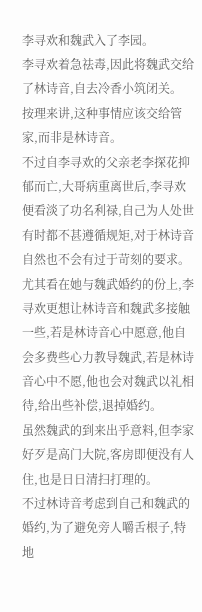李寻欢和魏武入了李园。
李寻欢着急祛毒,因此将魏武交给了林诗音,自去冷香小筑闭关。
按理来讲,这种事情应该交给管家,而非是林诗音。
不过自李寻欢的父亲老李探花抑郁而亡,大哥病重离世后,李寻欢便看淡了功名利禄,自己为人处世有时都不甚遵循规矩,对于林诗音自然也不会有过于苛刻的要求。
尤其看在她与魏武婚约的份上,李寻欢更想让林诗音和魏武多接触一些,若是林诗音心中愿意,他自会多费些心力教导魏武,若是林诗音心中不愿,他也会对魏武以礼相待,给出些补偿,退掉婚约。
虽然魏武的到来出乎意料,但李家好歹是高门大院,客房即便没有人住,也是日日清扫打理的。
不过林诗音考虑到自己和魏武的婚约,为了避免旁人嚼舌根子,特地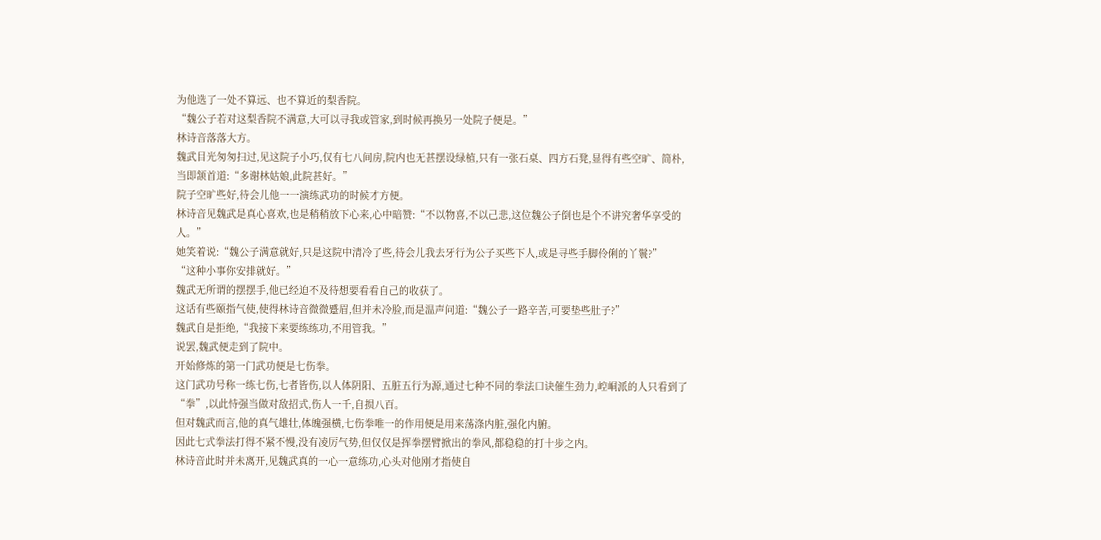为他选了一处不算远、也不算近的梨香院。
“魏公子若对这梨香院不满意,大可以寻我或管家,到时候再换另一处院子便是。”
林诗音落落大方。
魏武目光匆匆扫过,见这院子小巧,仅有七八间房,院内也无甚摆设绿植,只有一张石桌、四方石凳,显得有些空旷、简朴,当即颔首道:“多谢林姑娘,此院甚好。”
院子空旷些好,待会儿他一一演练武功的时候才方便。
林诗音见魏武是真心喜欢,也是稍稍放下心来,心中暗赞:“不以物喜,不以己悲,这位魏公子倒也是个不讲究奢华享受的人。”
她笑着说:“魏公子满意就好,只是这院中清冷了些,待会儿我去牙行为公子买些下人,或是寻些手脚伶俐的丫鬟?”
“这种小事你安排就好。”
魏武无所谓的摆摆手,他已经迫不及待想要看看自己的收获了。
这话有些颐指气使,使得林诗音微微蹙眉,但并未冷脸,而是温声问道:“魏公子一路辛苦,可要垫些肚子?”
魏武自是拒绝,“我接下来要练练功,不用管我。”
说罢,魏武便走到了院中。
开始修炼的第一门武功便是七伤拳。
这门武功号称一练七伤,七者皆伤,以人体阴阳、五脏五行为源,通过七种不同的拳法口诀催生劲力,崆峒派的人只看到了“拳”,以此恃强当做对敌招式,伤人一千,自损八百。
但对魏武而言,他的真气雄壮,体魄强横,七伤拳唯一的作用便是用来荡涤内脏,强化内腑。
因此七式拳法打得不紧不慢,没有凌厉气势,但仅仅是挥拳摆臂掀出的拳风,都稳稳的打十步之内。
林诗音此时并未离开,见魏武真的一心一意练功,心头对他刚才指使自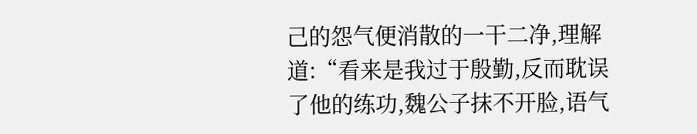己的怨气便消散的一干二净,理解道:“看来是我过于殷勤,反而耽误了他的练功,魏公子抹不开脸,语气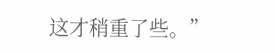这才稍重了些。”